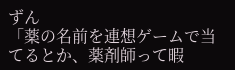ずん
「薬の名前を連想ゲームで当てるとか、薬剤師って暇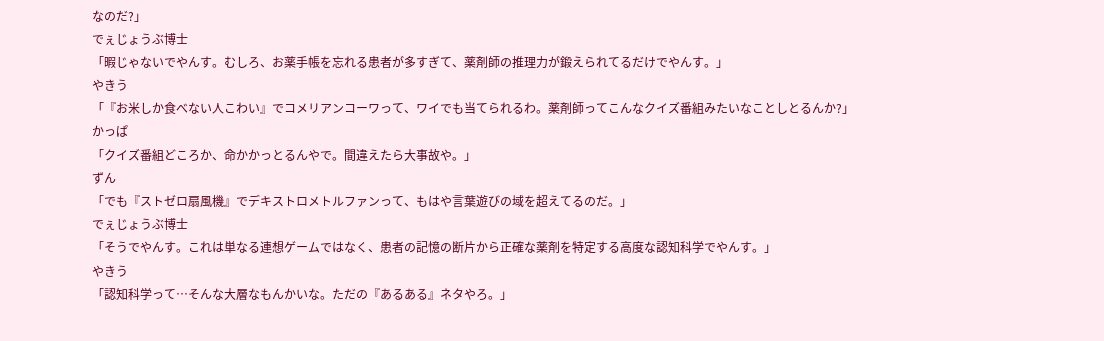なのだ?」
でぇじょうぶ博士
「暇じゃないでやんす。むしろ、お薬手帳を忘れる患者が多すぎて、薬剤師の推理力が鍛えられてるだけでやんす。」
やきう
「『お米しか食べない人こわい』でコメリアンコーワって、ワイでも当てられるわ。薬剤師ってこんなクイズ番組みたいなことしとるんか?」
かっぱ
「クイズ番組どころか、命かかっとるんやで。間違えたら大事故や。」
ずん
「でも『ストゼロ扇風機』でデキストロメトルファンって、もはや言葉遊びの域を超えてるのだ。」
でぇじょうぶ博士
「そうでやんす。これは単なる連想ゲームではなく、患者の記憶の断片から正確な薬剤を特定する高度な認知科学でやんす。」
やきう
「認知科学って…そんな大層なもんかいな。ただの『あるある』ネタやろ。」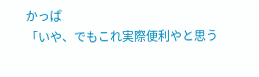かっぱ
「いや、でもこれ実際便利やと思う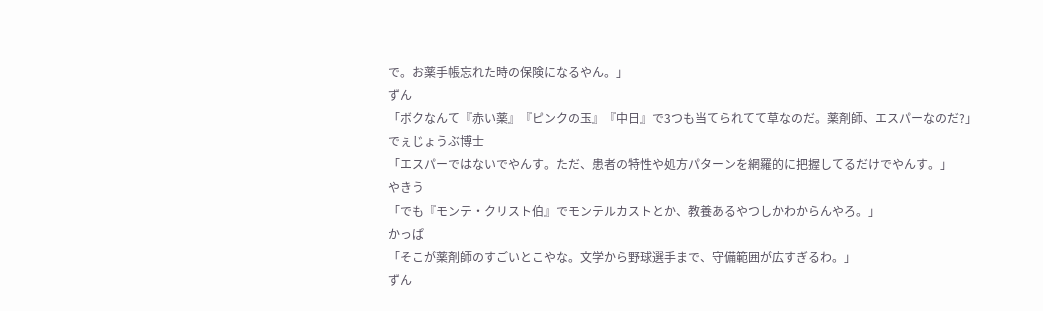で。お薬手帳忘れた時の保険になるやん。」
ずん
「ボクなんて『赤い薬』『ピンクの玉』『中日』で3つも当てられてて草なのだ。薬剤師、エスパーなのだ?」
でぇじょうぶ博士
「エスパーではないでやんす。ただ、患者の特性や処方パターンを網羅的に把握してるだけでやんす。」
やきう
「でも『モンテ・クリスト伯』でモンテルカストとか、教養あるやつしかわからんやろ。」
かっぱ
「そこが薬剤師のすごいとこやな。文学から野球選手まで、守備範囲が広すぎるわ。」
ずん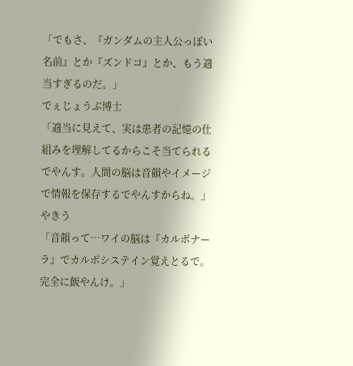「でもさ、『ガンダムの主人公っぽい名前』とか『ズンドコ』とか、もう適当すぎるのだ。」
でぇじょうぶ博士
「適当に見えて、実は患者の記憶の仕組みを理解してるからこそ当てられるでやんす。人間の脳は音韻やイメージで情報を保存するでやんすからね。」
やきう
「音韻って…ワイの脳は『カルボナーラ』でカルボシステイン覚えとるで。完全に飯やんけ。」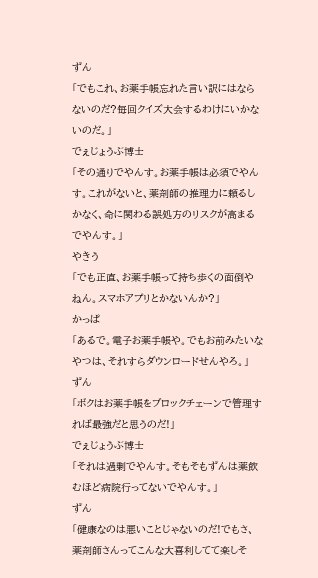ずん
「でもこれ、お薬手帳忘れた言い訳にはならないのだ?毎回クイズ大会するわけにいかないのだ。」
でぇじょうぶ博士
「その通りでやんす。お薬手帳は必須でやんす。これがないと、薬剤師の推理力に頼るしかなく、命に関わる誤処方のリスクが高まるでやんす。」
やきう
「でも正直、お薬手帳って持ち歩くの面倒やねん。スマホアプリとかないんか?」
かっぱ
「あるで。電子お薬手帳や。でもお前みたいなやつは、それすらダウンロードせんやろ。」
ずん
「ボクはお薬手帳をブロックチェーンで管理すれば最強だと思うのだ!」
でぇじょうぶ博士
「それは過剰でやんす。そもそもずんは薬飲むほど病院行ってないでやんす。」
ずん
「健康なのは悪いことじゃないのだ!でもさ、薬剤師さんってこんな大喜利してて楽しそ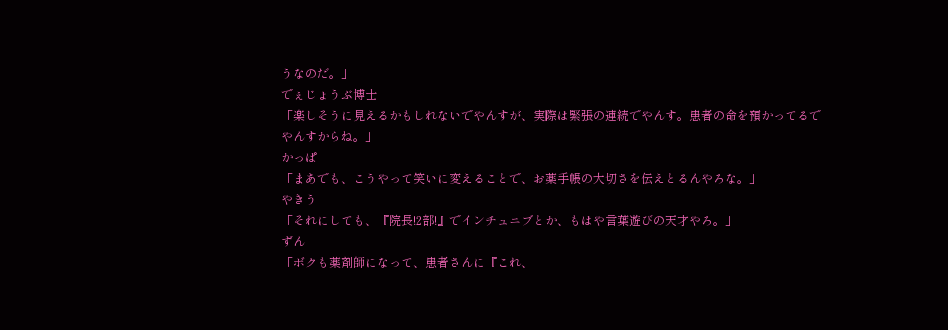うなのだ。」
でぇじょうぶ博士
「楽しそうに見えるかもしれないでやんすが、実際は緊張の連続でやんす。患者の命を預かってるでやんすからね。」
かっぱ
「まあでも、こうやって笑いに変えることで、お薬手帳の大切さを伝えとるんやろな。」
やきう
「それにしても、『院長!2部!』でインチュニブとか、もはや言葉遊びの天才やろ。」
ずん
「ボクも薬剤師になって、患者さんに『これ、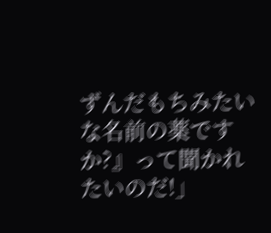ずんだもちみたいな名前の薬ですか?』って聞かれたいのだ!」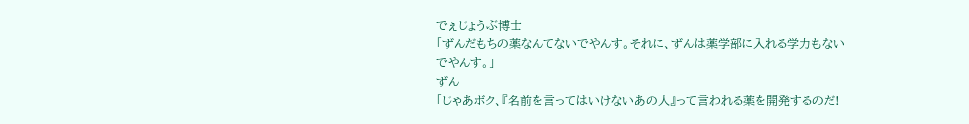でぇじょうぶ博士
「ずんだもちの薬なんてないでやんす。それに、ずんは薬学部に入れる学力もないでやんす。」
ずん
「じゃあボク、『名前を言ってはいけないあの人』って言われる薬を開発するのだ!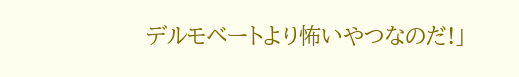デルモベートより怖いやつなのだ!」